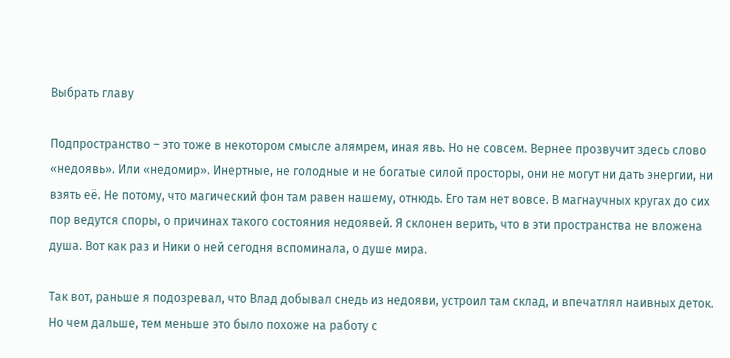Выбрать главу

Подпространство – это тоже в некотором смысле алямрем, иная явь. Но не совсем. Вернее прозвучит здесь слово «недоявь». Или «недомир». Инертные, не голодные и не богатые силой просторы, они не могут ни дать энергии, ни взять её. Не потому, что магический фон там равен нашему, отнюдь. Его там нет вовсе. В магнаучных кругах до сих пор ведутся споры, о причинах такого состояния недоявей. Я склонен верить, что в эти пространства не вложена душа. Вот как раз и Ники о ней сегодня вспоминала, о душе мира.

Так вот, раньше я подозревал, что Влад добывал снедь из недояви, устроил там склад, и впечатлял наивных деток. Но чем дальше, тем меньше это было похоже на работу с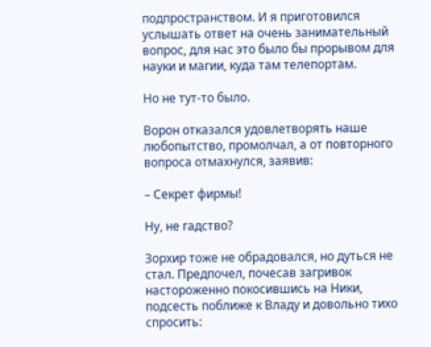подпространством. И я приготовился услышать ответ на очень занимательный вопрос, для нас это было бы прорывом для науки и магии, куда там телепортам.

Но не тут-то было.

Ворон отказался удовлетворять наше любопытство, промолчал, а от повторного вопроса отмахнулся, заявив:

– Секрет фирмы!

Ну, не гадство?

Зорхир тоже не обрадовался, но дуться не стал. Предпочел, почесав загривок настороженно покосившись на Ники, подсесть поближе к Владу и довольно тихо спросить: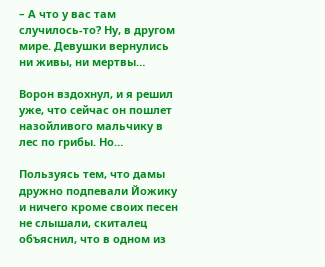– А что у вас там случилось-то? Ну, в другом мире. Девушки вернулись ни живы, ни мертвы…

Ворон вздохнул, и я решил уже, что сейчас он пошлет назойливого мальчику в лес по грибы. Но…

Пользуясь тем, что дамы дружно подпевали Йожику и ничего кроме своих песен не слышали, скиталец объяснил, что в одном из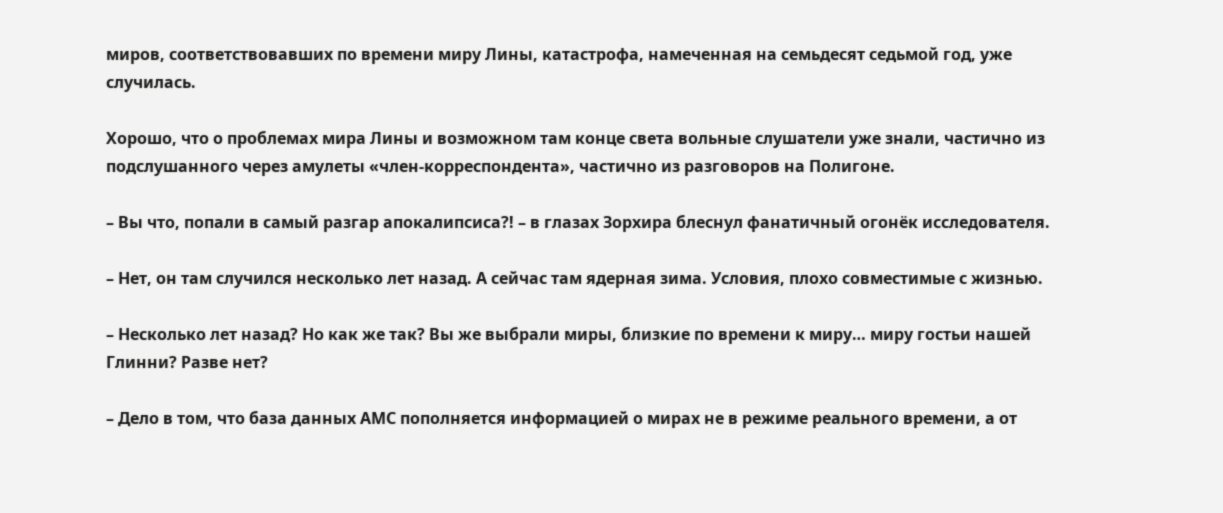миров, соответствовавших по времени миру Лины, катастрофа, намеченная на семьдесят седьмой год, уже случилась.

Хорошо, что о проблемах мира Лины и возможном там конце света вольные слушатели уже знали, частично из подслушанного через амулеты «член-корреспондента», частично из разговоров на Полигоне.

– Вы что, попали в самый разгар апокалипсиса?! – в глазах Зорхира блеснул фанатичный огонёк исследователя.

– Нет, он там случился несколько лет назад. А сейчас там ядерная зима. Условия, плохо совместимые с жизнью.

– Несколько лет назад? Но как же так? Вы же выбрали миры, близкие по времени к миру… миру гостьи нашей Глинни? Разве нет?

– Дело в том, что база данных АМС пополняется информацией о мирах не в режиме реального времени, а от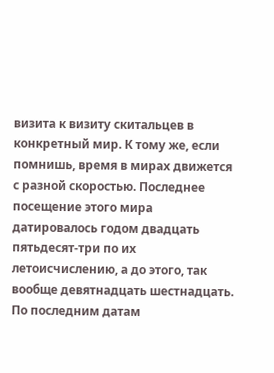визита к визиту скитальцев в конкретный мир. К тому же, если помнишь, время в мирах движется с разной скоростью. Последнее посещение этого мира датировалось годом двадцать пятьдесят-три по их летоисчислению, а до этого, так вообще девятнадцать шестнадцать. По последним датам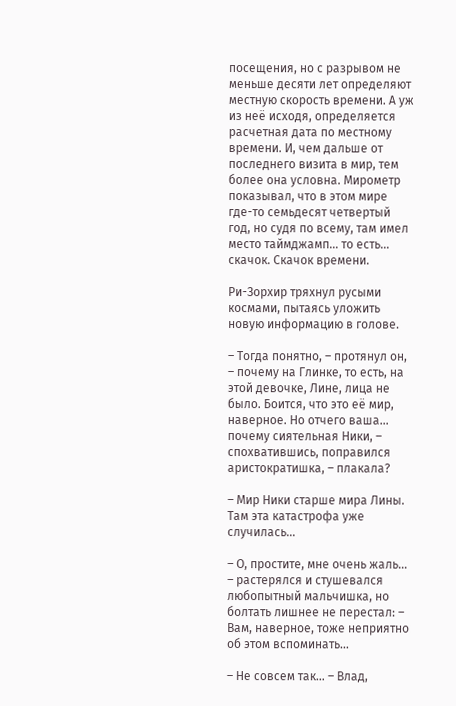посещения, но с разрывом не меньше десяти лет определяют местную скорость времени. А уж из неё исходя, определяется расчетная дата по местному времени. И, чем дальше от последнего визита в мир, тем более она условна. Мирометр показывал, что в этом мире где-то семьдесят четвертый год, но судя по всему, там имел место таймджамп… то есть… скачок. Скачок времени.

Ри-Зорхир тряхнул русыми космами, пытаясь уложить новую информацию в голове.

– Тогда понятно, – протянул он, – почему на Глинке, то есть, на этой девочке, Лине, лица не было. Боится, что это её мир, наверное. Но отчего ваша… почему сиятельная Ники, – спохватившись, поправился аристократишка, – плакала?

– Мир Ники старше мира Лины. Там эта катастрофа уже случилась…

– О, простите, мне очень жаль… – растерялся и стушевался любопытный мальчишка, но болтать лишнее не перестал: – Вам, наверное, тоже неприятно об этом вспоминать…

– Не совсем так… – Влад,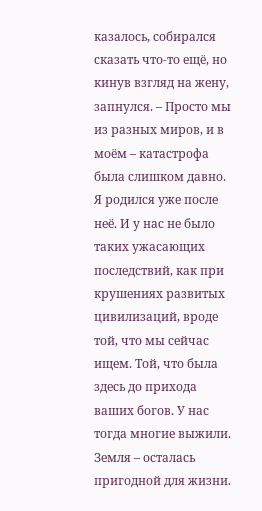казалось, собирался сказать что-то ещё, но кинув взгляд на жену, запнулся. – Просто мы из разных миров, и в моём – катастрофа была слишком давно. Я родился уже после неё. И у нас не было таких ужасающих последствий, как при крушениях развитых цивилизаций, вроде той, что мы сейчас ищем. Той, что была здесь до прихода ваших богов. У нас тогда многие выжили. Земля – осталась пригодной для жизни.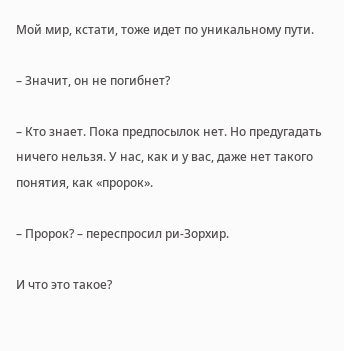Мой мир, кстати, тоже идет по уникальному пути.

– Значит, он не погибнет?

– Кто знает. Пока предпосылок нет. Но предугадать ничего нельзя. У нас, как и у вас, даже нет такого понятия, как «пророк».

– Пророк? – переспросил ри-Зорхир.

И что это такое?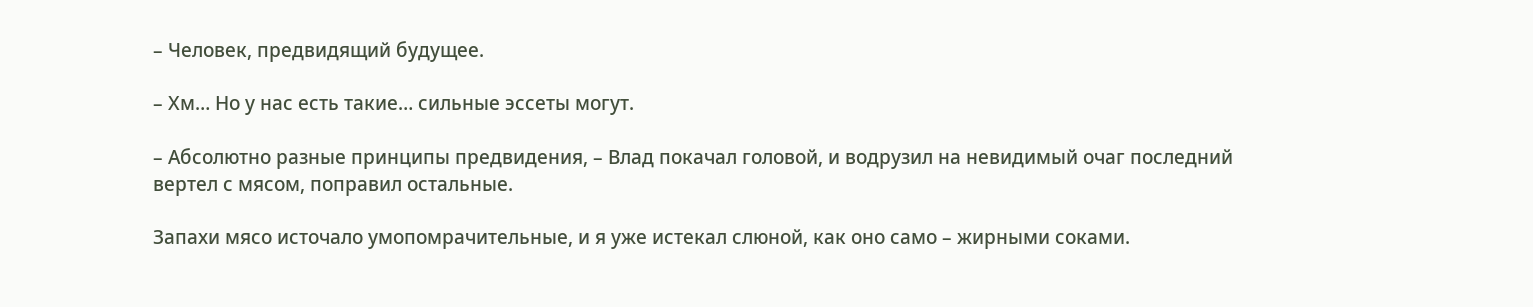– Человек, предвидящий будущее.

– Хм… Но у нас есть такие… сильные эссеты могут.

– Абсолютно разные принципы предвидения, – Влад покачал головой, и водрузил на невидимый очаг последний вертел с мясом, поправил остальные.

Запахи мясо источало умопомрачительные, и я уже истекал слюной, как оно само – жирными соками.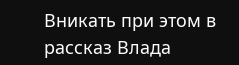Вникать при этом в рассказ Влада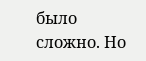было сложно. Но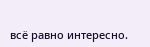всё равно интересно.